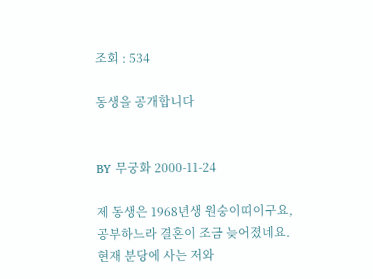조회 : 534

동생을 공개합니다


BY 무궁화 2000-11-24

제 동생은 1968년생 원숭이띠이구요,
공부하느라 결혼이 조금 늦어졌네요.
현재 분당에 사는 저와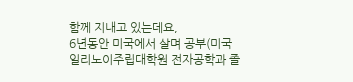함께 지내고 있는데요,
6년동안 미국에서 살며 공부(미국 일리노이주립대학원 전자공학과 졸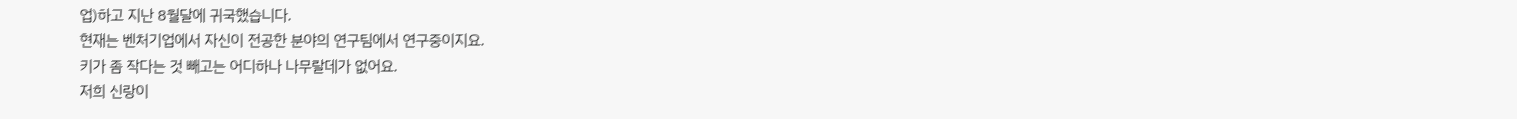업)하고 지난 8월달에 귀국했습니다.
현재는 벤처기업에서 자신이 전공한 분야의 연구팀에서 연구중이지요.
키가 좀 작다는 것 빼고는 어디하나 나무랄데가 없어요.
저희 신랑이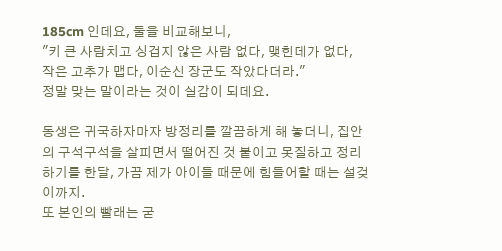185cm 인데요, 둘을 비교해보니,
"키 큰 사람치고 싱겁지 않은 사람 없다, 맺힌데가 없다,
작은 고추가 맵다, 이순신 장군도 작았다더라."
정말 맞는 말이라는 것이 실감이 되데요.

동생은 귀국하자마자 방정리를 깔끔하게 해 놓더니, 집안의 구석구석을 살피면서 떨어진 것 붙이고 못질하고 정리하기를 한달, 가끔 제가 아이들 때문에 힘들어할 때는 설겆이까지.
또 본인의 빨래는 굳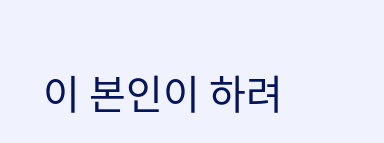이 본인이 하려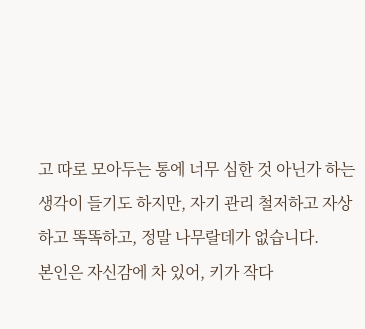고 따로 모아두는 통에 너무 심한 것 아닌가 하는 생각이 들기도 하지만, 자기 관리 철저하고 자상하고 똑똑하고, 정말 나무랄데가 없습니다.
본인은 자신감에 차 있어, 키가 작다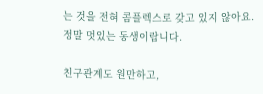는 것을 전혀 콤플렉스로 갖고 있지 않아요. 정말 멋있는 동생이랍니다.

친구관계도 원만하고,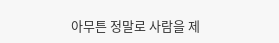아무튼 정말로 사람을 제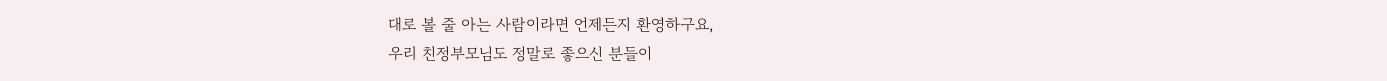대로 볼 줄 아는 사람이라면 언제든지 환영하구요,
우리 친정부모님도 정말로 좋으신 분들이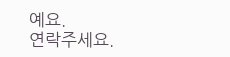예요.
연락주세요.